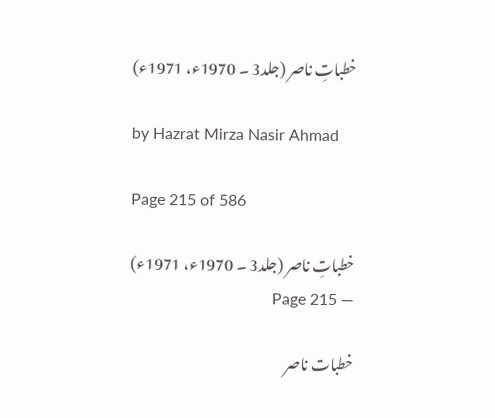خطباتِ ناصر (جلد3 ۔ 1970ء، 1971ء)

by Hazrat Mirza Nasir Ahmad

Page 215 of 586

خطباتِ ناصر (جلد3 ۔ 1970ء، 1971ء) — Page 215

خطبات ناصر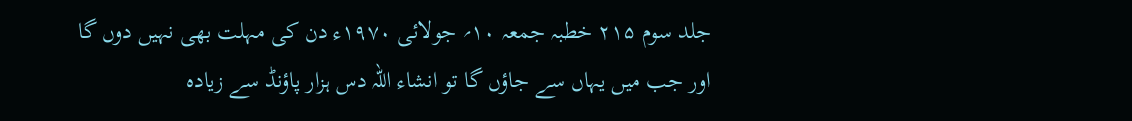جلد سوم ۲۱۵ خطبہ جمعہ ۱۰؍ جولائی ۱۹۷۰ء دن کی مہلت بھی نہیں دوں گا اور جب میں یہاں سے جاؤں گا تو انشاء اللہ دس ہزار پاؤنڈ سے زیادہ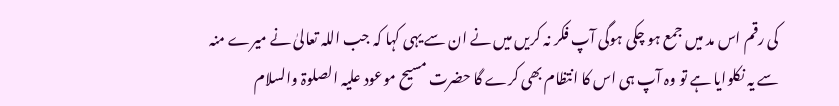کی رقم اس مد میں جمع ہو چکی ہوگی آپ فکر نہ کریں میں نے ان سے یہی کہا کہ جب اللہ تعالیٰ نے میرے منہ سے یہ نکلوایا ہے تو وہ آپ ہی اس کا انتظام بھی کرے گا حضرت مسیح موعود علیہ الصلوۃ والسلام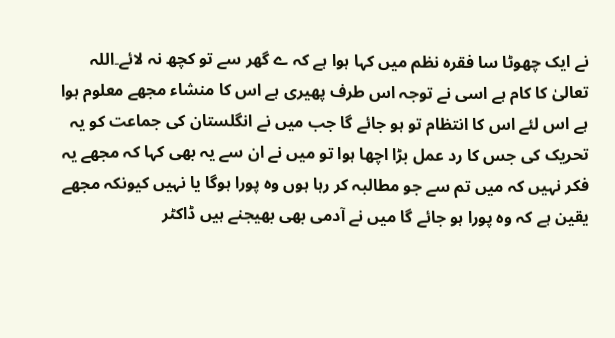نے ایک چھوٹا سا فقرہ نظم میں کہا ہوا ہے کہ ے گھر سے تو کچھ نہ لائے۔اللہ تعالیٰ کا کام ہے اسی نے توجہ اس طرف پھیری ہے اس کا منشاء مجھے معلوم ہوا ہے اس لئے اس کا انتظام تو ہو جائے گا جب میں نے انگلستان کی جماعت کو یہ تحریک کی جس کا رد عمل بڑا اچھا ہوا تو میں نے ان سے یہ بھی کہا کہ مجھے یہ فکر نہیں کہ میں تم سے جو مطالبہ کر رہا ہوں وہ پورا ہوگا یا نہیں کیونکہ مجھے یقین ہے کہ وہ پورا ہو جائے گا میں نے آدمی بھی بھیجنے ہیں ڈاکٹر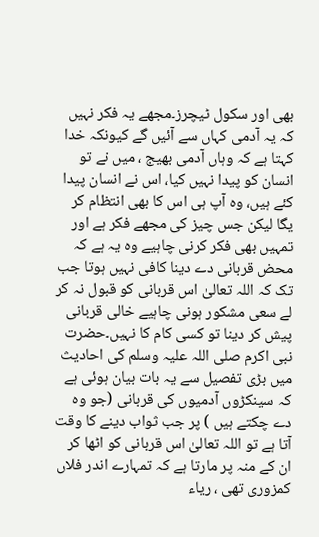بھی اور سکول ٹیچرز۔مجھے یہ فکر نہیں کہ یہ آدمی کہاں سے آئیں گے کیونکہ خدا کہتا ہے کہ وہاں آدمی بھیج ، میں نے تو انسان کو پیدا نہیں کیا، اس نے انسان پیدا کئے ہیں، وہ آپ ہی اس کا بھی انتظام کر یگا لیکن جس چیز کی مجھے فکر ہے اور تمہیں بھی فکر کرنی چاہیے وہ یہ ہے کہ محض قربانی دے دینا کافی نہیں ہوتا جب تک کہ اللہ تعالیٰ اس قربانی کو قبول نہ کر لے سعی مشکور ہونی چاہیے خالی قربانی پیش کر دینا تو کسی کام کا نہیں۔حضرت نبی اکرم صلی اللہ علیہ وسلم کی احادیث میں بڑی تفصیل سے یہ بات بیان ہوئی ہے کہ سینکڑوں آدمیوں کی قربانی (جو وہ دے چکتے ہیں ) پر جب ثواب دینے کا وقت آتا ہے تو اللہ تعالیٰ اس قربانی کو اٹھا کر ان کے منہ پر مارتا ہے کہ تمہارے اندر فلاں کمزوری تھی ، ریاء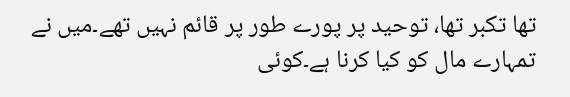تھا تکبر تھا، توحید پر پورے طور پر قائم نہیں تھے۔میں نے تمہارے مال کو کیا کرنا ہے۔کوئی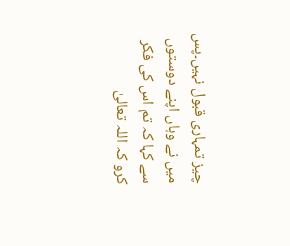چیز تمہاری قبول نہیں۔پس میں نے وہاں اپنے دوستوں سے کہا کہ تم اس کی فکر کرو کہ اللہ تعالیٰ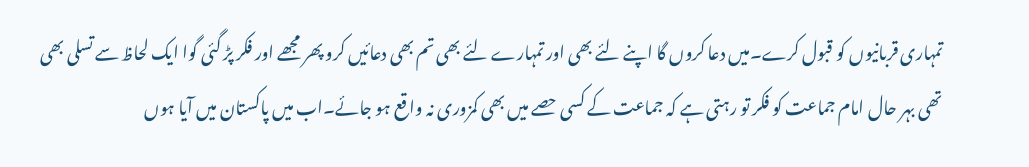تمہاری قربانیوں کو قبول کرے۔میں دعا کروں گا اپنے لئے بھی اور تمہارے لئے بھی تم بھی دعائیں کرو پھر مجھے اور فکر پڑ گئی گوا ایک لحاظ سے تسلی بھی تھی بہر حال امام جماعت کو فکر تو رہتی ہے کہ جماعت کے کسی حصے میں بھی کمزوری نہ واقع ہو جائے۔اب میں پاکستان میں آیا ہوں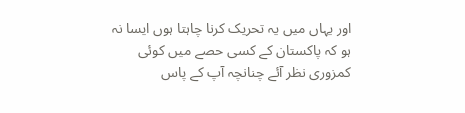اور یہاں میں یہ تحریک کرنا چاہتا ہوں ایسا نہ ہو کہ پاکستان کے کسی حصے میں کوئی کمزوری نظر آئے چنانچہ آپ کے پاس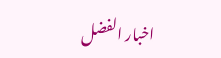اخبار الفضل